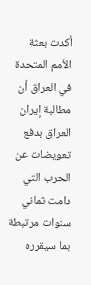أكدت بعثة الأمم المتحدة في العراق أن مطالبة إيران العراق بدفع تعويضات عن الحرب التي دامت ثماني سنوات مرتبطة بما سيقرره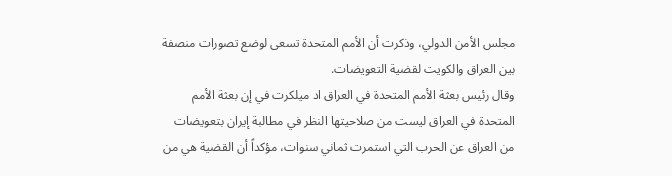مجلس الأمن الدولي، وذكرت أن الأمم المتحدة تسعى لوضع تصورات منصفة بين العراق والكويت لقضية التعويضات.
وقال رئيس بعثة الأمم المتحدة في العراق اد ميلكرت في إن بعثة الأمم المتحدة في العراق ليست من صلاحيتها النظر في مطالبة إيران بتعويضات من العراق عن الحرب التي استمرت ثماني سنوات، مؤكداً أن القضية هي من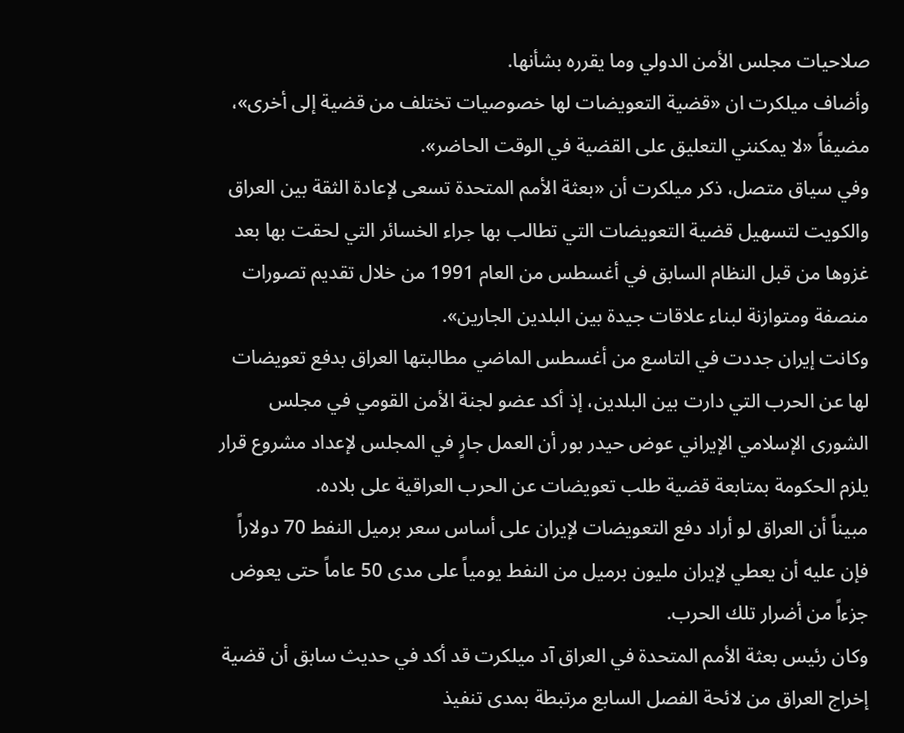صلاحيات مجلس الأمن الدولي وما يقرره بشأنها.
وأضاف ميلكرت ان «قضية التعويضات لها خصوصيات تختلف من قضية إلى أخرى»، مضيفاً «لا يمكنني التعليق على القضية في الوقت الحاضر».
وفي سياق متصل، ذكر ميلكرت أن «بعثة الأمم المتحدة تسعى لإعادة الثقة بين العراق والكويت لتسهيل قضية التعويضات التي تطالب بها جراء الخسائر التي لحقت بها بعد غزوها من قبل النظام السابق في أغسطس من العام 1991 من خلال تقديم تصورات منصفة ومتوازنة لبناء علاقات جيدة بين البلدين الجارين».
وكانت إيران جددت في التاسع من أغسطس الماضي مطالبتها العراق بدفع تعويضات لها عن الحرب التي دارت بين البلدين، إذ أكد عضو لجنة الأمن القومي في مجلس الشورى الإسلامي الإيراني عوض حيدر بور أن العمل جارٍ في المجلس لإعداد مشروع قرار يلزم الحكومة بمتابعة قضية طلب تعويضات عن الحرب العراقية على بلاده.
مبيناً أن العراق لو أراد دفع التعويضات لإيران على أساس سعر برميل النفط 70 دولاراً فإن عليه أن يعطي لإيران مليون برميل من النفط يومياً على مدى 50 عاماً حتى يعوض جزءاً من أضرار تلك الحرب.
وكان رئيس بعثة الأمم المتحدة في العراق آد ميلكرت قد أكد في حديث سابق أن قضية إخراج العراق من لائحة الفصل السابع مرتبطة بمدى تنفيذ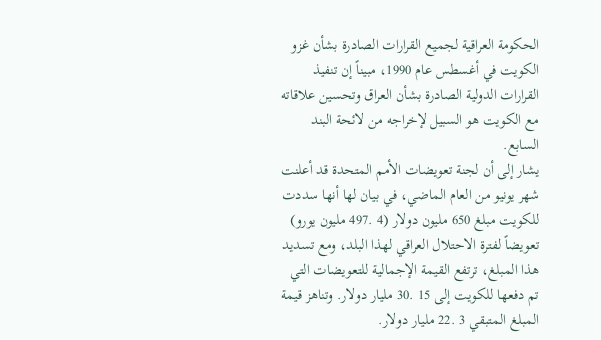الحكومة العراقية لجميع القرارات الصادرة بشأن غزو الكويت في أغسطس عام 1990، مبيناً إن تنفيذ القرارات الدولية الصادرة بشأن العراق وتحسين علاقاته مع الكويت هو السبيل لإخراجه من لائحة البند السابع.
يشار إلى أن لجنة تعويضات الأمم المتحدة قد أعلنت شهر يونيو من العام الماضي، في بيان لها أنها سددت للكويت مبلغ 650 مليون دولار (4 .497 مليون يورو) تعويضاً لفترة الاحتلال العراقي لهذا البلد، ومع تسديد هذا المبلغ، ترتفع القيمة الإجمالية للتعويضات التي تم دفعها للكويت إلى 15 .30 مليار دولار. وتناهز قيمة المبلغ المتبقي 3 .22 مليار دولار.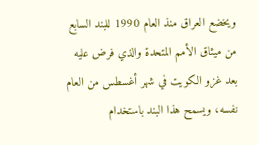ويخضع العراق منذ العام 1990 للبند السابع من ميثاق الأمم المتحدة والذي فرض عليه بعد غزو الكويت في شهر أغسطس من العام نفسه، ويسمح هذا البند باستخدام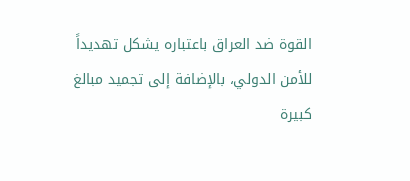القوة ضد العراق باعتباره يشكل تهديداً للأمن الدولي، بالإضافة إلى تجميد مبالغ كبيرة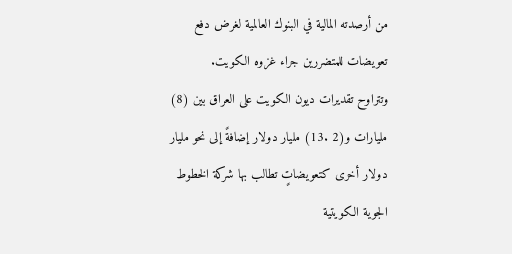من أرصدته المالية في البنوك العالمية لغرض دفع تعويضات للمتضررين جراء غزوه الكويت.
وتتراوح تقديرات ديون الكويت على العراق بين (8) مليارات و(2 .13) مليار دولار إضافةً إلى نحو مليار دولار أخرى كتعويضاتٍ تطالب بها شركة الخطوط الجوية الكويتية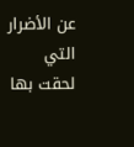عن الأضرار التي لحقت بها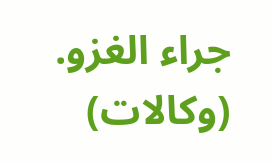جراء الغزو.
(وكالات)